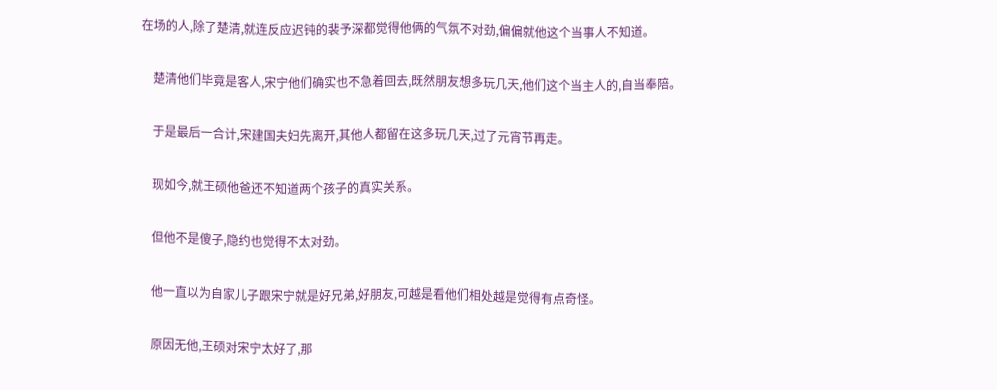在场的人,除了楚清,就连反应迟钝的裴予深都觉得他俩的气氛不对劲,偏偏就他这个当事人不知道。

    楚清他们毕竟是客人,宋宁他们确实也不急着回去,既然朋友想多玩几天,他们这个当主人的,自当奉陪。

    于是最后一合计,宋建国夫妇先离开,其他人都留在这多玩几天,过了元宵节再走。

    现如今,就王硕他爸还不知道两个孩子的真实关系。

    但他不是傻子,隐约也觉得不太对劲。

    他一直以为自家儿子跟宋宁就是好兄弟,好朋友,可越是看他们相处越是觉得有点奇怪。

    原因无他,王硕对宋宁太好了,那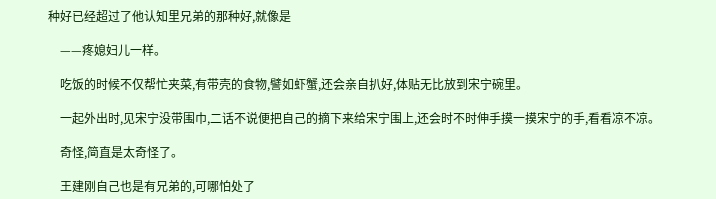种好已经超过了他认知里兄弟的那种好,就像是

    ——疼媳妇儿一样。

    吃饭的时候不仅帮忙夹菜,有带壳的食物,譬如虾蟹,还会亲自扒好,体贴无比放到宋宁碗里。

    一起外出时,见宋宁没带围巾,二话不说便把自己的摘下来给宋宁围上,还会时不时伸手摸一摸宋宁的手,看看凉不凉。

    奇怪,简直是太奇怪了。

    王建刚自己也是有兄弟的,可哪怕处了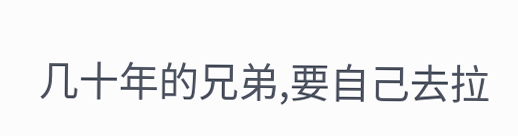几十年的兄弟,要自己去拉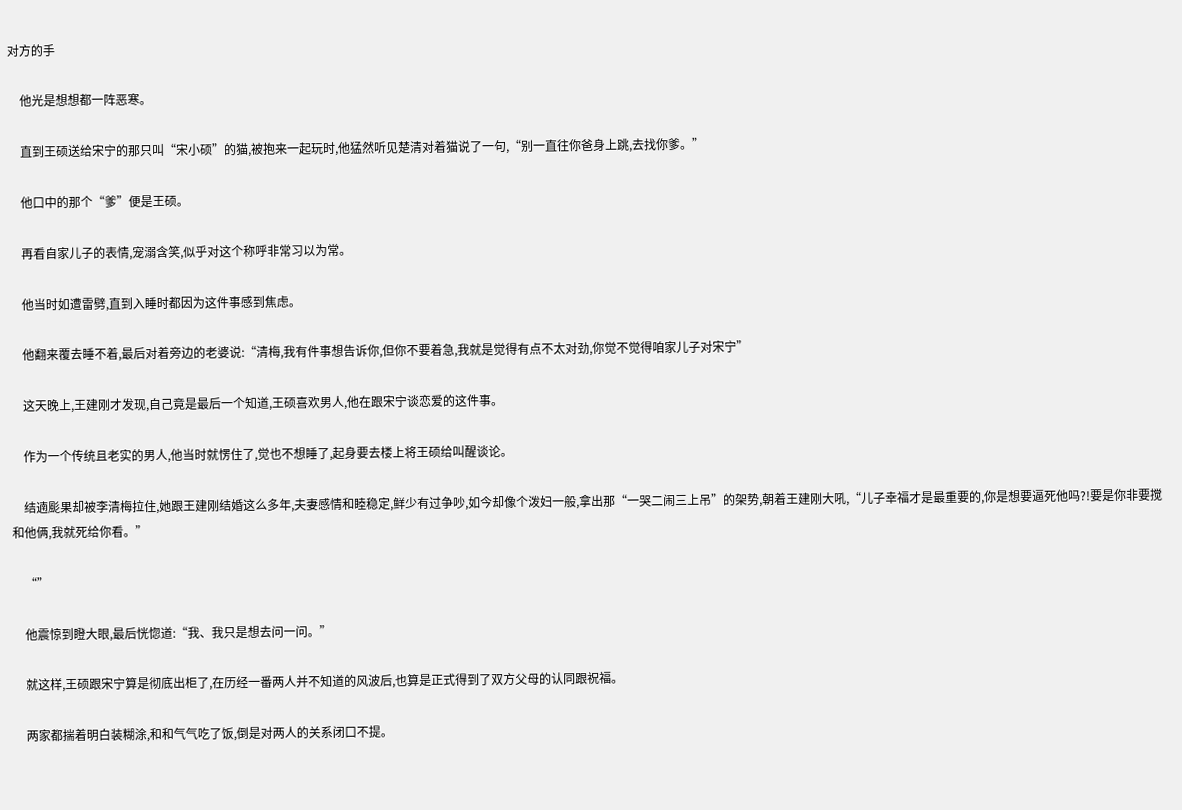对方的手

    他光是想想都一阵恶寒。

    直到王硕送给宋宁的那只叫“宋小硕”的猫,被抱来一起玩时,他猛然听见楚清对着猫说了一句,“别一直往你爸身上跳,去找你爹。”

    他口中的那个“爹”便是王硕。

    再看自家儿子的表情,宠溺含笑,似乎对这个称呼非常习以为常。

    他当时如遭雷劈,直到入睡时都因为这件事感到焦虑。

    他翻来覆去睡不着,最后对着旁边的老婆说:“清梅,我有件事想告诉你,但你不要着急,我就是觉得有点不太对劲,你觉不觉得咱家儿子对宋宁”

    这天晚上,王建刚才发现,自己竟是最后一个知道,王硕喜欢男人,他在跟宋宁谈恋爱的这件事。

    作为一个传统且老实的男人,他当时就愣住了,觉也不想睡了,起身要去楼上将王硕给叫醒谈论。

    结遖颩果却被李清梅拉住,她跟王建刚结婚这么多年,夫妻感情和睦稳定,鲜少有过争吵,如今却像个泼妇一般,拿出那“一哭二闹三上吊”的架势,朝着王建刚大吼,“儿子幸福才是最重要的,你是想要逼死他吗?!要是你非要搅和他俩,我就死给你看。”

    “”

    他震惊到瞪大眼,最后恍惚道:“我、我只是想去问一问。”

    就这样,王硕跟宋宁算是彻底出柜了,在历经一番两人并不知道的风波后,也算是正式得到了双方父母的认同跟祝福。

    两家都揣着明白装糊涂,和和气气吃了饭,倒是对两人的关系闭口不提。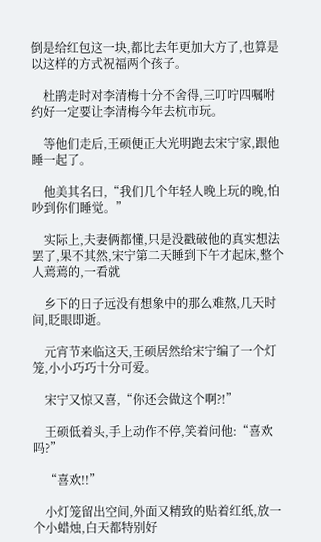倒是给红包这一块,都比去年更加大方了,也算是以这样的方式祝福两个孩子。

    杜鹃走时对李清梅十分不舍得,三叮咛四嘱咐约好一定要让李清梅今年去杭市玩。

    等他们走后,王硕便正大光明跑去宋宁家,跟他睡一起了。

    他美其名曰,“我们几个年轻人晚上玩的晚,怕吵到你们睡觉。”

    实际上,夫妻俩都懂,只是没戳破他的真实想法罢了,果不其然,宋宁第二天睡到下午才起床,整个人蔫蔫的,一看就

    乡下的日子远没有想象中的那么难熬,几天时间,眨眼即逝。

    元宵节来临这天,王硕居然给宋宁编了一个灯笼,小小巧巧十分可爱。

    宋宁又惊又喜,“你还会做这个啊?!”

    王硕低着头,手上动作不停,笑着问他:“喜欢吗?”

    “喜欢!!”

    小灯笼留出空间,外面又精致的贴着红纸,放一个小蜡烛,白天都特别好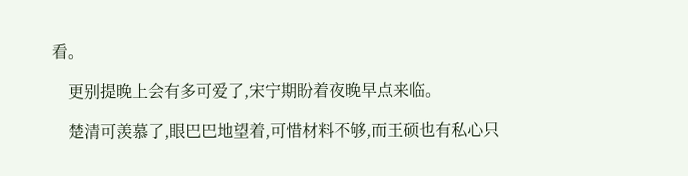看。

    更别提晚上会有多可爱了,宋宁期盼着夜晚早点来临。

    楚清可羡慕了,眼巴巴地望着,可惜材料不够,而王硕也有私心只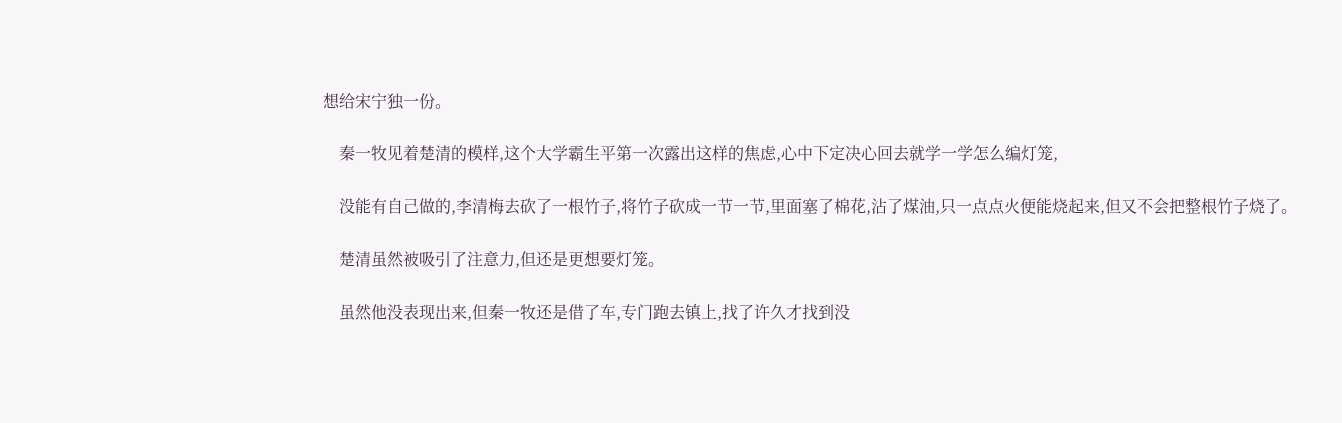想给宋宁独一份。

    秦一牧见着楚清的模样,这个大学霸生平第一次露出这样的焦虑,心中下定决心回去就学一学怎么编灯笼,

    没能有自己做的,李清梅去砍了一根竹子,将竹子砍成一节一节,里面塞了棉花,沾了煤油,只一点点火便能烧起来,但又不会把整根竹子烧了。

    楚清虽然被吸引了注意力,但还是更想要灯笼。

    虽然他没表现出来,但秦一牧还是借了车,专门跑去镇上,找了许久才找到没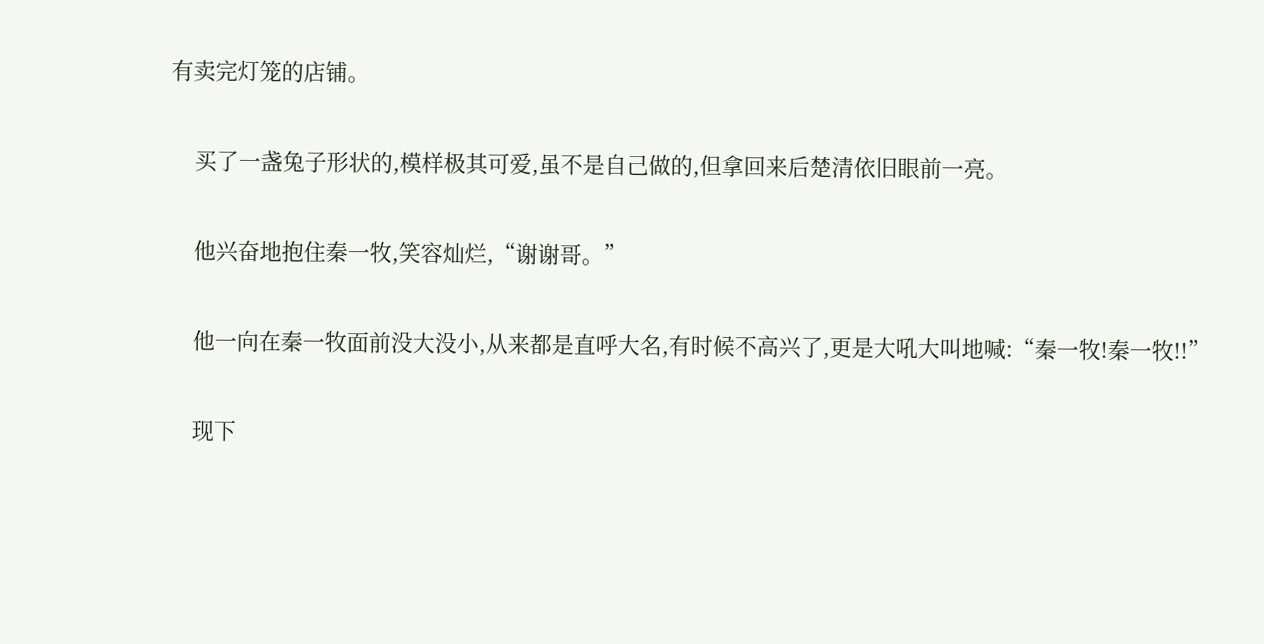有卖完灯笼的店铺。

    买了一盏兔子形状的,模样极其可爱,虽不是自己做的,但拿回来后楚清依旧眼前一亮。

    他兴奋地抱住秦一牧,笑容灿烂,“谢谢哥。”

    他一向在秦一牧面前没大没小,从来都是直呼大名,有时候不高兴了,更是大吼大叫地喊:“秦一牧!秦一牧!!”

    现下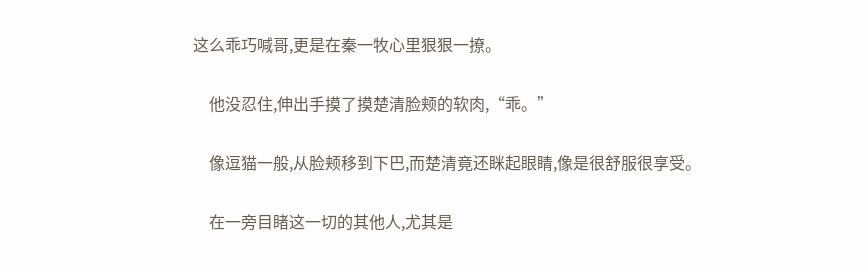这么乖巧喊哥,更是在秦一牧心里狠狠一撩。

    他没忍住,伸出手摸了摸楚清脸颊的软肉,“乖。”

    像逗猫一般,从脸颊移到下巴,而楚清竟还眯起眼睛,像是很舒服很享受。

    在一旁目睹这一切的其他人,尤其是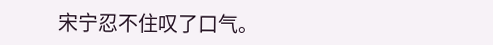宋宁忍不住叹了口气。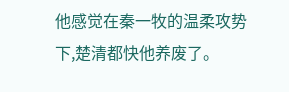他感觉在秦一牧的温柔攻势下,楚清都快他养废了。